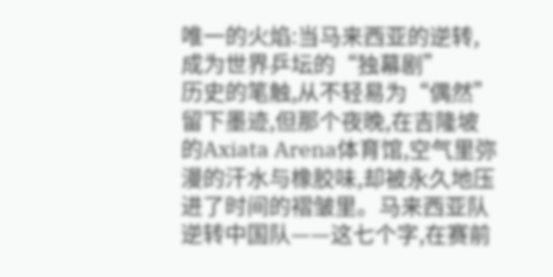唯一的火焰:当马来西亚的逆转,成为世界乒坛的“独幕剧”
历史的笔触,从不轻易为“偶然”留下墨迹,但那个夜晚,在吉隆坡的Axiata Arena体育馆,空气里弥漫的汗水与橡胶味,却被永久地压进了时间的褶皱里。马来西亚队逆转中国队——这七个字,在赛前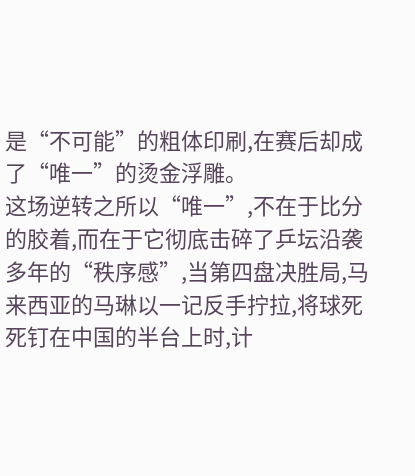是“不可能”的粗体印刷,在赛后却成了“唯一”的烫金浮雕。
这场逆转之所以“唯一”,不在于比分的胶着,而在于它彻底击碎了乒坛沿袭多年的“秩序感”,当第四盘决胜局,马来西亚的马琳以一记反手拧拉,将球死死钉在中国的半台上时,计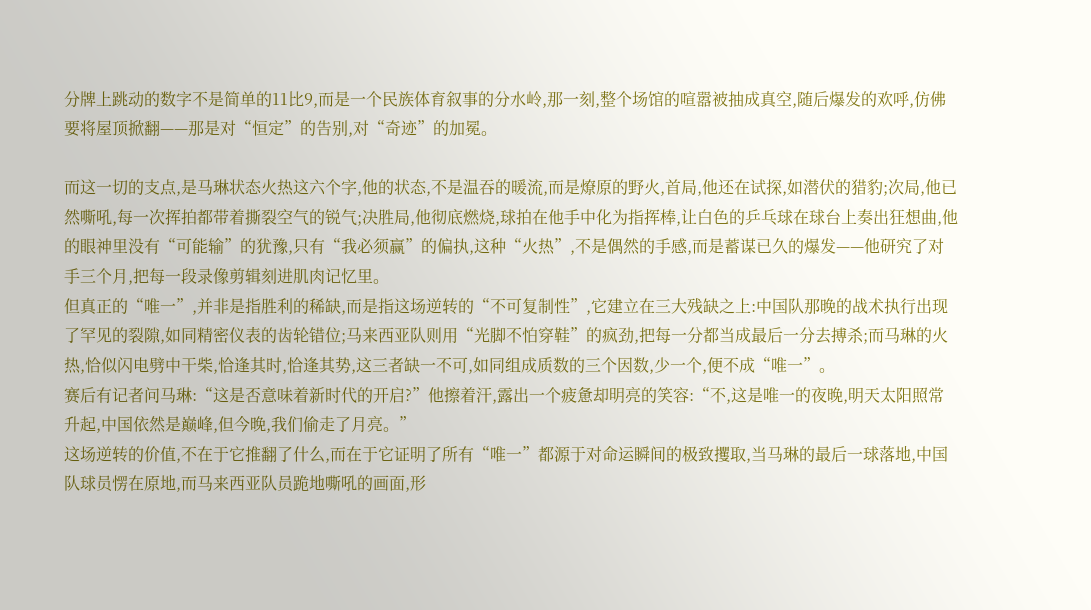分牌上跳动的数字不是简单的11比9,而是一个民族体育叙事的分水岭,那一刻,整个场馆的喧嚣被抽成真空,随后爆发的欢呼,仿佛要将屋顶掀翻——那是对“恒定”的告别,对“奇迹”的加冕。

而这一切的支点,是马琳状态火热这六个字,他的状态,不是温吞的暖流,而是燎原的野火,首局,他还在试探,如潜伏的猎豹;次局,他已然嘶吼,每一次挥拍都带着撕裂空气的锐气;决胜局,他彻底燃烧,球拍在他手中化为指挥棒,让白色的乒乓球在球台上奏出狂想曲,他的眼神里没有“可能输”的犹豫,只有“我必须赢”的偏执,这种“火热”,不是偶然的手感,而是蓄谋已久的爆发——他研究了对手三个月,把每一段录像剪辑刻进肌肉记忆里。
但真正的“唯一”,并非是指胜利的稀缺,而是指这场逆转的“不可复制性”,它建立在三大残缺之上:中国队那晚的战术执行出现了罕见的裂隙,如同精密仪表的齿轮错位;马来西亚队则用“光脚不怕穿鞋”的疯劲,把每一分都当成最后一分去搏杀;而马琳的火热,恰似闪电劈中干柴,恰逢其时,恰逢其势,这三者缺一不可,如同组成质数的三个因数,少一个,便不成“唯一”。
赛后有记者问马琳:“这是否意味着新时代的开启?”他擦着汗,露出一个疲惫却明亮的笑容:“不,这是唯一的夜晚,明天太阳照常升起,中国依然是巅峰,但今晚,我们偷走了月亮。”
这场逆转的价值,不在于它推翻了什么,而在于它证明了所有“唯一”都源于对命运瞬间的极致攫取,当马琳的最后一球落地,中国队球员愣在原地,而马来西亚队员跪地嘶吼的画面,形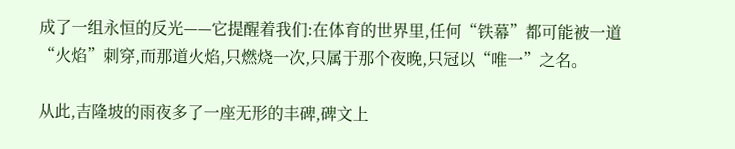成了一组永恒的反光——它提醒着我们:在体育的世界里,任何“铁幕”都可能被一道“火焰”刺穿,而那道火焰,只燃烧一次,只属于那个夜晚,只冠以“唯一”之名。

从此,吉隆坡的雨夜多了一座无形的丰碑,碑文上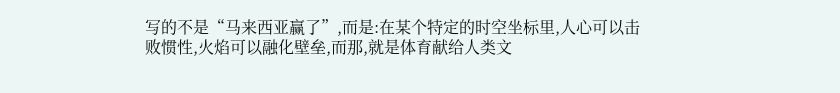写的不是“马来西亚赢了”,而是:在某个特定的时空坐标里,人心可以击败惯性,火焰可以融化壁垒,而那,就是体育献给人类文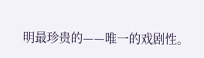明最珍贵的——唯一的戏剧性。